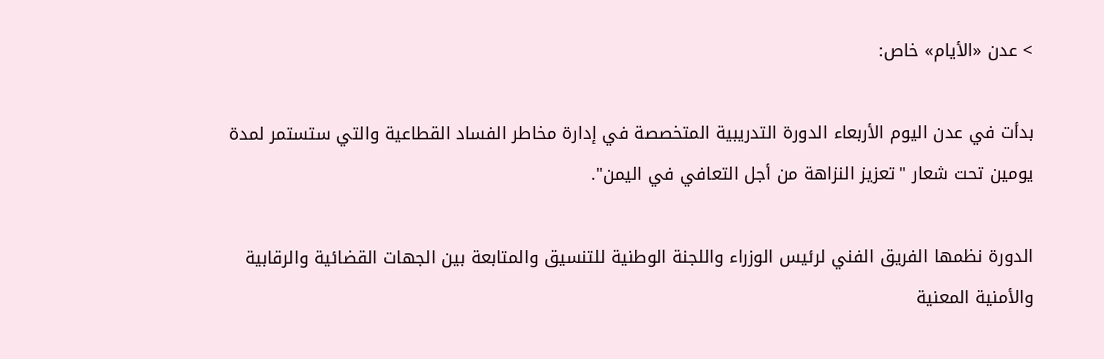> عدن «الأيام» خاص:

بدأت في عدن اليوم الأربعاء الدورة التدريبية المتخصصة في إدارة مخاطر الفساد القطاعية والتي ستستمر لمدة يومين تحت شعار "تعزيز النزاهة من أجل التعافي في اليمن".

الدورة نظمها الفريق الفني لرئيس الوزراء واللجنة الوطنية للتنسيق والمتابعة بين الجهات القضائية والرقابية والأمنية المعنية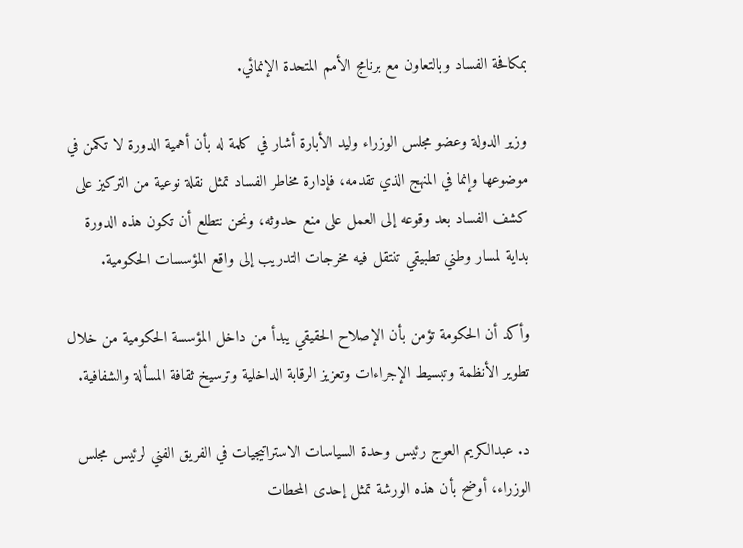بمكافحة الفساد وبالتعاون مع برنامج الأمم المتحدة الإنمائي.

وزير الدولة وعضو مجلس الوزراء وليد الأبارة أشار في كلمة له بأن أهمية الدورة لا تكمن في موضوعها وإنما في المنهج الذي تقدمه، فإدارة مخاطر الفساد تمثل نقلة نوعية من التركيز على كشف الفساد بعد وقوعه إلى العمل على منع حدوثه، ونحن نتطلع أن تكون هذه الدورة بداية لمسار وطني تطبيقي تنتقل فيه مخرجات التدريب إلى واقع المؤسسات الحكومية.

وأكد أن الحكومة تؤمن بأن الإصلاح الحقيقي يبدأ من داخل المؤسسة الحكومية من خلال تطوير الأنظمة وتبسيط الإجراءات وتعزيز الرقابة الداخلية وترسيخ ثقافة المسألة والشفافية.

د. عبدالكريم العوج رئيس وحدة السياسات الاستراتيجيات في الفريق الفني لرئيس مجلس الوزراء، أوضح بأن هذه الورشة تمثل إحدى المحطات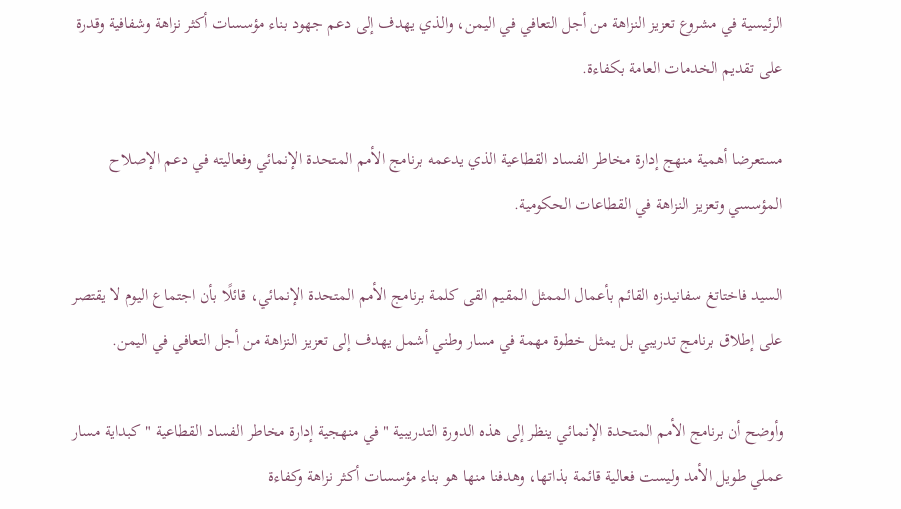الرئيسية في مشروع تعزيز النزاهة من أجل التعافي في اليمن، والذي يهدف إلى دعم جهود بناء مؤسسات أكثر نزاهة وشفافية وقدرة على تقديم الخدمات العامة بكفاءة.

مستعرضا أهمية منهج إدارة مخاطر الفساد القطاعية الذي يدعمه برنامج الأمم المتحدة الإنمائي وفعاليته في دعم الإصلاح المؤسسي وتعزيز النزاهة في القطاعات الحكومية.

السيد فاختاتغ سفانيدزه القائم بأعمال الممثل المقيم القى كلمة برنامج الأمم المتحدة الإنمائي، قائلًا بأن اجتماع اليوم لا يقتصر على إطلاق برنامج تدريبي بل يمثل خطوة مهمة في مسار وطني أشمل يهدف إلى تعزيز النزاهة من أجل التعافي في اليمن.

وأوضح أن برنامج الأمم المتحدة الإنمائي ينظر إلى هذه الدورة التدريبية " في منهجية إدارة مخاطر الفساد القطاعية "كبداية مسار عملي طويل الأمد وليست فعالية قائمة بذاتها، وهدفنا منها هو بناء مؤسسات أكثر نزاهة وكفاءة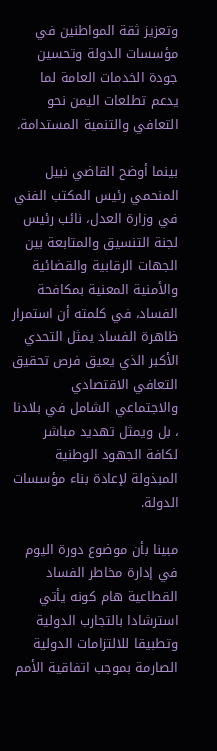وتعزيز ثقة المواطنين في مؤسسات الدولة وتحسين جودة الخدمات العامة لما يدعم تطلعات اليمن نحو التعافي والتنمية المستدامة.

بينما أوضح القاضي نبيل المنحمي رئيس المكتب الفني في وزارة العدل، نائب رئيس لجنة التنسيق والمتابعة بين الجهات الرقابية والقضائية والأمنية المعنية بمكافحة الفساد، في كلمته أن استمرار ظاهرة الفساد يمثل التحدي الأكبر الذي يعيق فرص تحقيق التعافي الاقتصادي والاجتماعي الشامل في بلادنا ، بل ويمثل تهديد مباشر لكافة الجهود الوطنية المبذولة لإعادة بناء مؤسسات الدولة.

مبينا بأن موضوع دورة اليوم في إدارة مخاطر الفساد القطاعية هام كونه يأتي استرشادا بالتجارب الدولية وتطبيقا للالتزامات الدولية الصارمة بموجب اتفاقية الأمم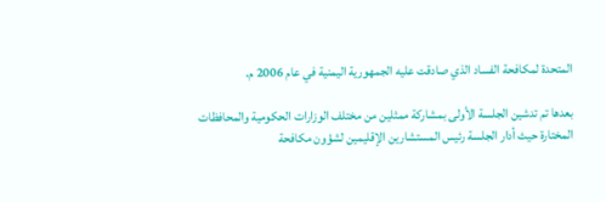المتحدة لمكافحة الفساد الذي صادقت عليه الجمهورية اليمنية في عام 2006 م.

بعدها تم تدشين الجلسة الأولى بمشاركة ممثلين من مختلف الوزارات الحكومية والمحافظات المختارة حيث أدار الجلسة رئيس المستشارين الإقليمين لشؤون مكافحة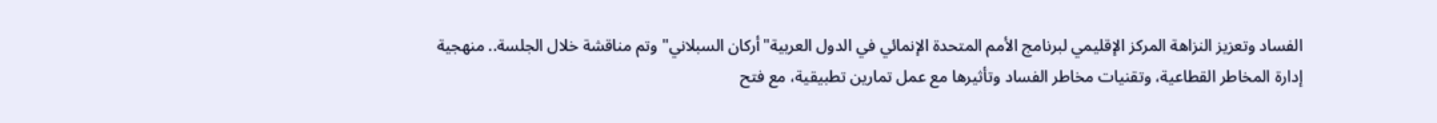الفساد وتعزيز النزاهة المركز الإقليمي لبرنامج الأمم المتحدة الإنمائي في الدول العربية"أركان السبلاني" وتم مناقشة خلال الجلسة.. منهجية إدارة المخاطر القطاعية، وتقنيات مخاطر الفساد وتأثيرها مع عمل تمارين تطبيقية، مع فتح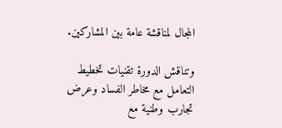المجال لمناقشة عامة بين المشاركين.

وتناقش الدورة تقنيات تخطيط التعامل مع مخاطر الفساد وعرض تجارب وطنية مع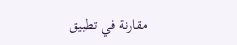مقارنة في تطبيق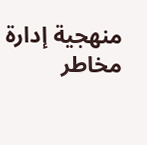منهجية إدارة مخاطر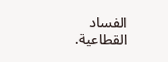الفساد القطاعية.